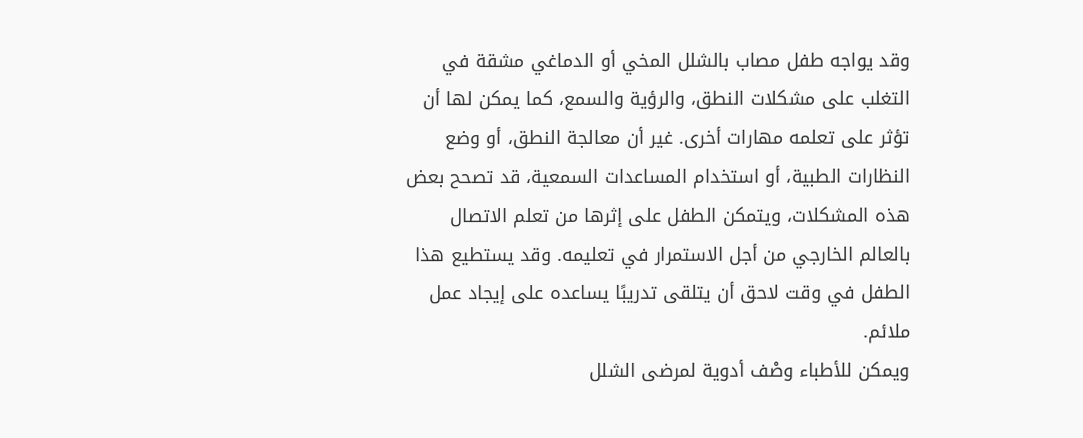وقد يواجه طفل مصاب بالشلل المخي أو الدماغي مشقة في التغلب على مشكلات النطق، والرؤية والسمع، كما يمكن لها أن تؤثر على تعلمه مهارات أخرى. غير أن معالجة النطق، أو وضع النظارات الطبية، أو استخدام المساعدات السمعية، قد تصحح بعض هذه المشكلات، ويتمكن الطفل على إثرها من تعلم الاتصال بالعالم الخارجي من أجل الاستمرار في تعليمه. وقد يستطيع هذا الطفل في وقت لاحق أن يتلقى تدريبًا يساعده على إيجاد عمل ملائم.
ويمكن للأطباء وصْف أدوية لمرضى الشلل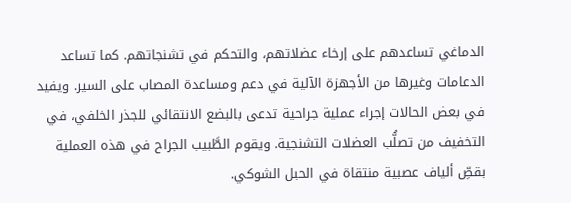الدماغي تساعدهم على إرخاء عضلاتهم، والتحكم في تشنجاتهم. كما تساعد الدعامات وغيرها من الأجهزة الآلية في دعم ومساعدة المصاب على السير. ويفيد في بعض الحالات إجراء عملية جراحية تدعى بالبضع الانتقائي للجذر الخلفي، في التخفيف من تصلُّب العضلات التشنجية. ويقوم الطَّبيب الجراح في هذه العملية بقصِّ ألياف عصبية منتقاة في الحبل الشوكي.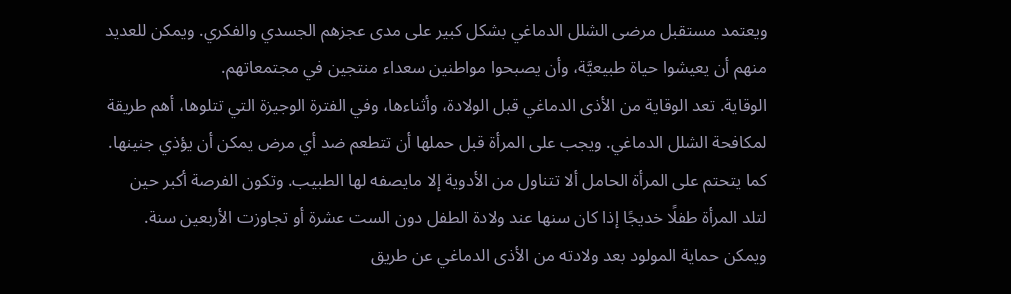ويعتمد مستقبل مرضى الشلل الدماغي بشكل كبير على مدى عجزهم الجسدي والفكري. ويمكن للعديد منهم أن يعيشوا حياة طبيعيَّة، وأن يصبحوا مواطنين سعداء منتجين في مجتمعاتهم.
الوقاية. تعد الوقاية من الأذى الدماغي قبل الولادة، وأثناءها، وفي الفترة الوجيزة التي تتلوها، أهم طريقة لمكافحة الشلل الدماغي. ويجب على المرأة قبل حملها أن تتطعم ضد أي مرض يمكن أن يؤذي جنينها. كما يتحتم على المرأة الحامل ألا تتناول من الأدوية إلا مايصفه لها الطبيب. وتكون الفرصة أكبر حين لتلد المرأة طفلًا خديجًا إذا كان سنها عند ولادة الطفل دون الست عشرة أو تجاوزت الأربعين سنة. ويمكن حماية المولود بعد ولادته من الأذى الدماغي عن طريق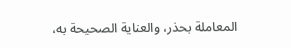المعاملة بحذر، والعناية الصحيحة به،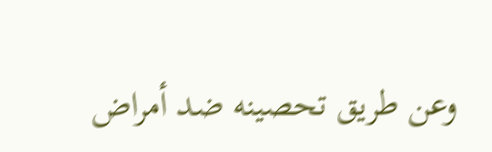وعن طريق تحصينه ضد أمراض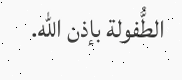الطُّفولة بإذن الله.